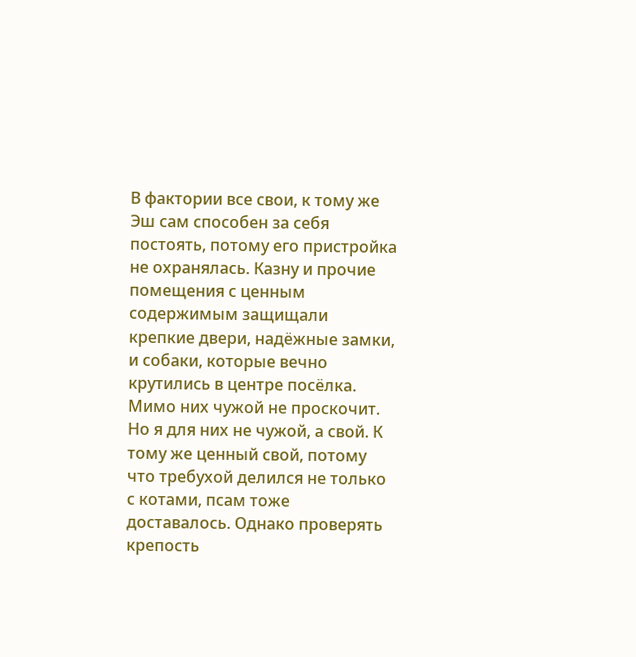В фактории все свои, к тому же Эш сам способен за себя постоять, потому его пристройка не охранялась. Казну и прочие помещения с ценным содержимым защищали крепкие двери, надёжные замки, и собаки, которые вечно крутились в центре посёлка. Мимо них чужой не проскочит.
Но я для них не чужой, а свой. К тому же ценный свой, потому что требухой делился не только с котами, псам тоже доставалось. Однако проверять крепость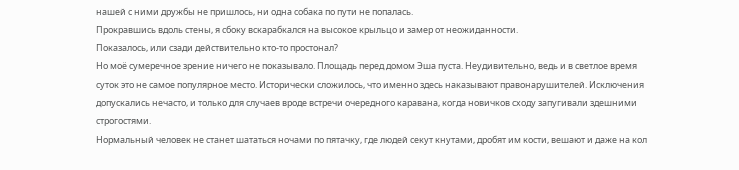нашей с ними дружбы не пришлось, ни одна собака по пути не попалась.
Прокравшись вдоль стены, я сбоку вскарабкался на высокое крыльцо и замер от неожиданности.
Показалось, или сзади действительно кто-то простонал?
Но моё сумеречное зрение ничего не показывало. Площадь перед домом Эша пуста. Неудивительно, ведь и в светлое время суток это не самое популярное место. Исторически сложилось, что именно здесь наказывают правонарушителей. Исключения допускались нечасто, и только для случаев вроде встречи очередного каравана, когда новичков сходу запугивали здешними строгостями.
Нормальный человек не станет шататься ночами по пятачку, где людей секут кнутами, дробят им кости, вешают и даже на кол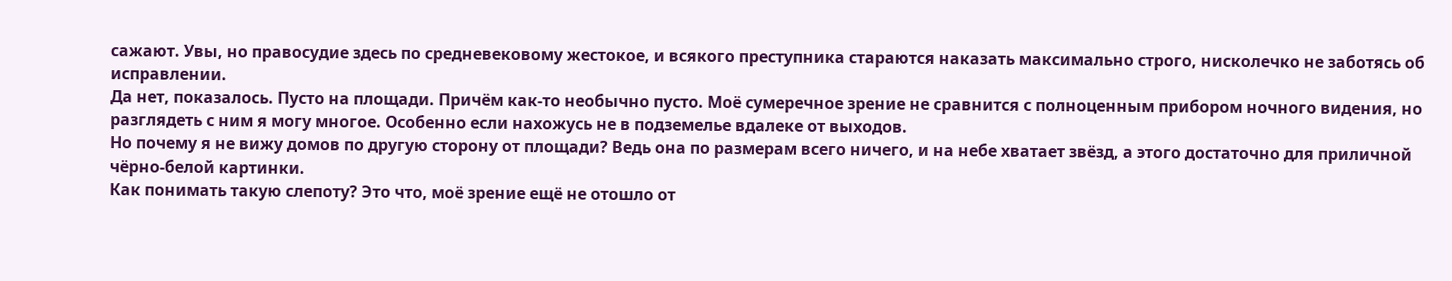сажают. Увы, но правосудие здесь по средневековому жестокое, и всякого преступника стараются наказать максимально строго, нисколечко не заботясь об исправлении.
Да нет, показалось. Пусто на площади. Причём как-то необычно пусто. Моё сумеречное зрение не сравнится с полноценным прибором ночного видения, но разглядеть с ним я могу многое. Особенно если нахожусь не в подземелье вдалеке от выходов.
Но почему я не вижу домов по другую сторону от площади? Ведь она по размерам всего ничего, и на небе хватает звёзд, а этого достаточно для приличной чёрно-белой картинки.
Как понимать такую слепоту? Это что, моё зрение ещё не отошло от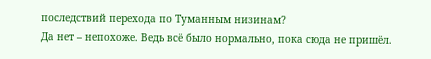последствий перехода по Туманным низинам?
Да нет – непохоже. Ведь всё было нормально, пока сюда не пришёл.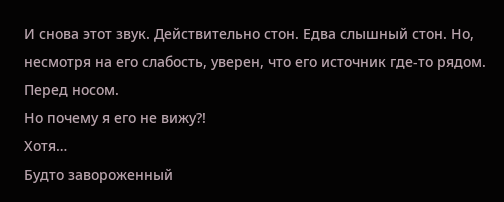И снова этот звук. Действительно стон. Едва слышный стон. Но, несмотря на его слабость, уверен, что его источник где-то рядом. Перед носом.
Но почему я его не вижу?!
Хотя…
Будто завороженный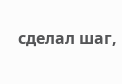сделал шаг,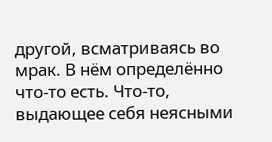другой, всматриваясь во мрак. В нём определённо что-то есть. Что-то, выдающее себя неясными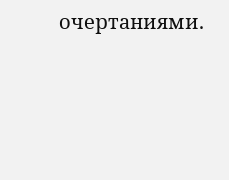очертаниями.